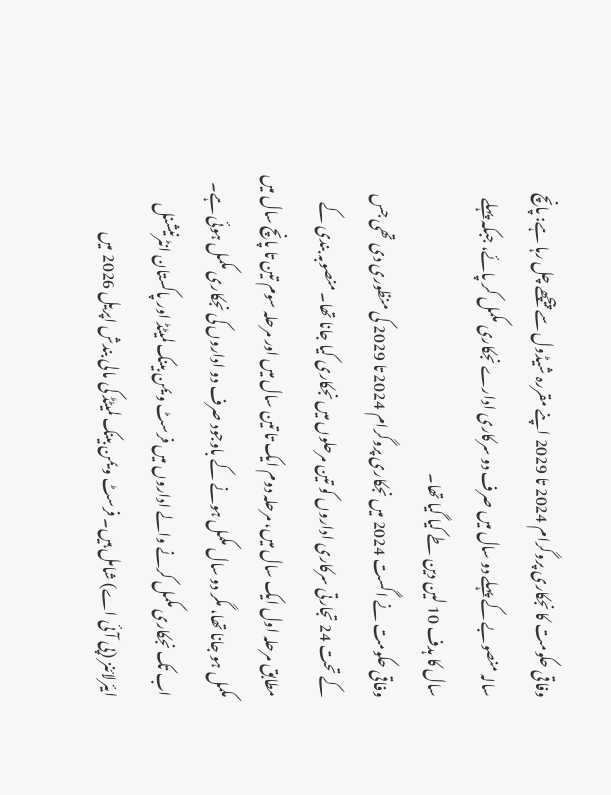وفاقی حکومت کا نجکاری پروگرام 2024 تا 2029 اپنے مقررہ شیڈول سے پیچھے چل رہا ہے: پانچ سالہ منصوبے کے پہلے دو سال میں صرف دو سرکاری ادارے نجکاری مکمل کر پائے، جبکہ پہلے سال کا ہدف 10 لین دین طے کیا گیا تھا۔
وفاقی حکومت نے اگست 2024 میں نجکاری پروگرام 2024 تا 2029 کی منظوری دی تھی جس کے تحت 24 تجارتی سرکاری اداروں کو تین مرحلوں میں نجکاری کیا جانا تھا۔ منصوبہ بندی کے مطابق مرحلہ اول ایک سال میں، مرحلہ دوم ایک تا تین سال میں اور مرحلہ سوم تین تا پانچ سال میں مکمل ہو جانا تھا، مگر دو سال مکمل ہونے کے باوجود صرف دو اداروں کی نجکاری مکمل ہوئی ہے۔
اب تک نجکاری مکمل کرنے والے اداروں میں فرسٹ ویمن بینک لمیٹڈ اور پاکستان انٹرنیشنل ایئرلائنز (پی آئی اے) شامل ہیں۔ فرسٹ ویمن بینک لمیٹڈ کی مالی بندش اپریل 2026 میں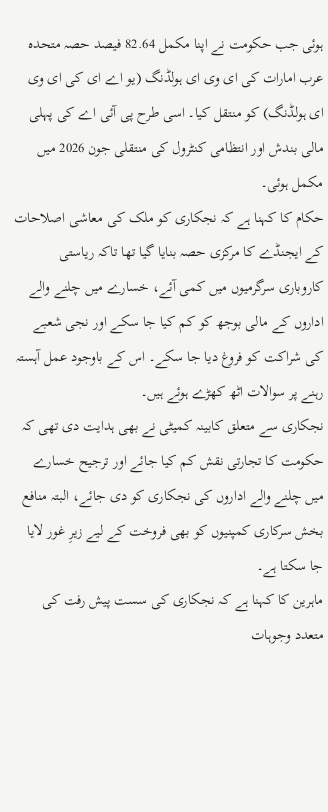ہوئی جب حکومت نے اپنا مکمل 82.64 فیصد حصہ متحدہ عرب امارات کی ای وی ای ہولڈنگ (یو اے ای کی ای وی ای ہولڈنگ) کو منتقل کیا۔ اسی طرح پی آئی اے کی پہلی مالی بندش اور انتظامی کنٹرول کی منتقلی جون 2026 میں مکمل ہوئی۔
حکام کا کہنا ہے کہ نجکاری کو ملک کی معاشی اصلاحات کے ايجنڈے کا مرکزی حصہ بنایا گیا تھا تاکہ ریاستی کاروباری سرگرمیوں میں کمی آئے، خسارے میں چلنے والے اداروں کے مالی بوجھ کو کم کیا جا سکے اور نجی شعبے کی شراکت کو فروغ دیا جا سکے۔ اس کے باوجود عمل آہستہ رہنے پر سوالات اٹھ کھڑے ہوئے ہیں۔
نجکاری سے متعلق کابینہ کمیٹی نے بھی ہدایت دی تھی کہ حکومت کا تجارتی نقش کم کیا جائے اور ترجیح خسارے میں چلنے والے اداروں کی نجکاری کو دی جائے، البتہ منافع بخش سرکاری کمپنیوں کو بھی فروخت کے لیے زیرِ غور لایا جا سکتا ہے۔
ماہرین کا کہنا ہے کہ نجکاری کی سست پیش رفت کی متعدد وجوہات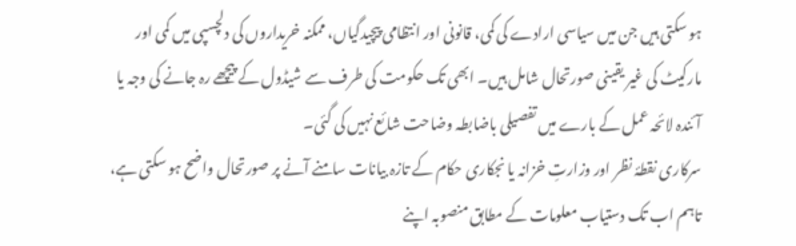ہو سکتی ہیں جن میں سیاسی ارادے کی کمی، قانونی اور انتظامی پیچیدگیاں، ممکنہ خریداروں کی دلچسپی میں کمی اور مارکیٹ کی غیر یقینی صورتحال شامل ہیں۔ ابھی تک حکومت کی طرف سے شیڈول کے پیچھے رہ جانے کی وجہ یا آئندہ لائحہ عمل کے بارے میں تفصیلی باضابطہ وضاحت شائع نہیں کی گئی۔
سرکاری نقطۂ نظر اور وزارتِ خزانہ یا نجکاری حکام کے تازہ بیانات سامنے آنے پر صورتحال واضح ہو سکتی ہے، تاہم اب تک دستیاب معلومات کے مطابق منصوبہ اپنے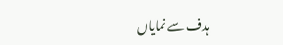ہدف سے نمایاں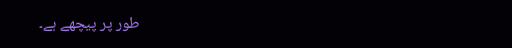طور پر پیچھے ہے۔